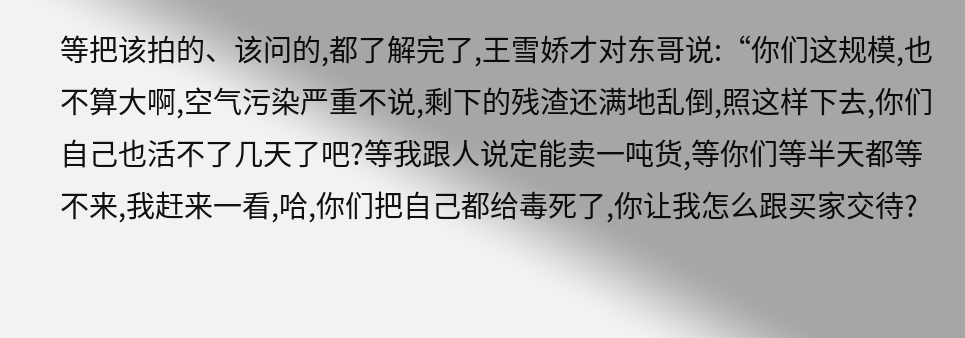等把该拍的、该问的,都了解完了,王雪娇才对东哥说:“你们这规模,也不算大啊,空气污染严重不说,剩下的残渣还满地乱倒,照这样下去,你们自己也活不了几天了吧?等我跟人说定能卖一吨货,等你们等半天都等不来,我赶来一看,哈,你们把自己都给毒死了,你让我怎么跟买家交待?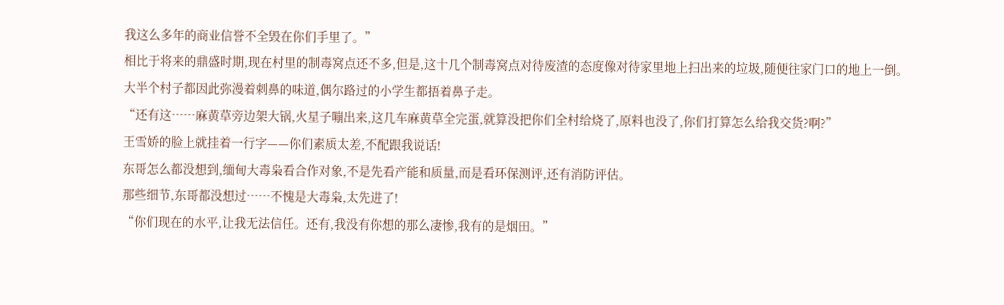我这么多年的商业信誉不全毁在你们手里了。”
相比于将来的鼎盛时期,现在村里的制毒窝点还不多,但是,这十几个制毒窝点对待废渣的态度像对待家里地上扫出来的垃圾,随便往家门口的地上一倒。
大半个村子都因此弥漫着刺鼻的味道,偶尔路过的小学生都捂着鼻子走。
“还有这……麻黄草旁边架大锅,火星子嘣出来,这几车麻黄草全完蛋,就算没把你们全村给烧了,原料也没了,你们打算怎么给我交货?啊?”
王雪娇的脸上就挂着一行字——你们素质太差,不配跟我说话!
东哥怎么都没想到,缅甸大毒枭看合作对象,不是先看产能和质量,而是看环保测评,还有消防评估。
那些细节,东哥都没想过……不愧是大毒枭,太先进了!
“你们现在的水平,让我无法信任。还有,我没有你想的那么凄惨,我有的是烟田。”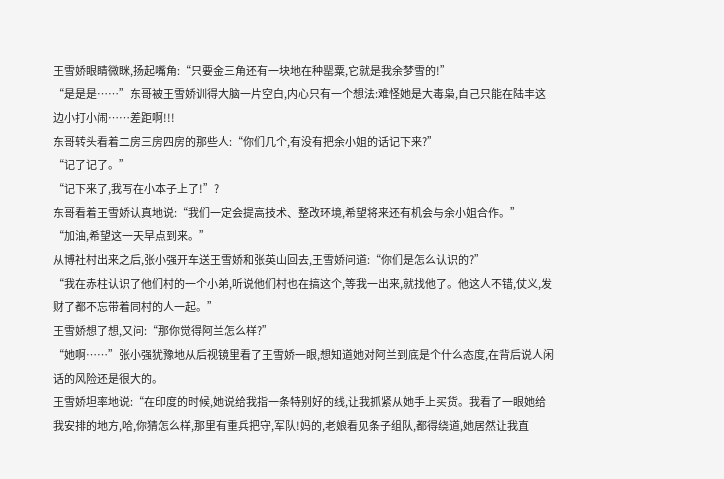王雪娇眼睛微眯,扬起嘴角:“只要金三角还有一块地在种罂粟,它就是我余梦雪的!”
“是是是……”东哥被王雪娇训得大脑一片空白,内心只有一个想法:难怪她是大毒枭,自己只能在陆丰这边小打小闹……差距啊!!!
东哥转头看着二房三房四房的那些人:“你们几个,有没有把余小姐的话记下来?”
“记了记了。”
“记下来了,我写在小本子上了!”?
东哥看着王雪娇认真地说:“我们一定会提高技术、整改环境,希望将来还有机会与余小姐合作。”
“加油,希望这一天早点到来。”
从博社村出来之后,张小强开车送王雪娇和张英山回去,王雪娇问道:“你们是怎么认识的?”
“我在赤柱认识了他们村的一个小弟,听说他们村也在搞这个,等我一出来,就找他了。他这人不错,仗义,发财了都不忘带着同村的人一起。”
王雪娇想了想,又问:“那你觉得阿兰怎么样?”
“她啊……”张小强犹豫地从后视镜里看了王雪娇一眼,想知道她对阿兰到底是个什么态度,在背后说人闲话的风险还是很大的。
王雪娇坦率地说:“在印度的时候,她说给我指一条特别好的线,让我抓紧从她手上买货。我看了一眼她给我安排的地方,哈,你猜怎么样,那里有重兵把守,军队!妈的,老娘看见条子组队,都得绕道,她居然让我直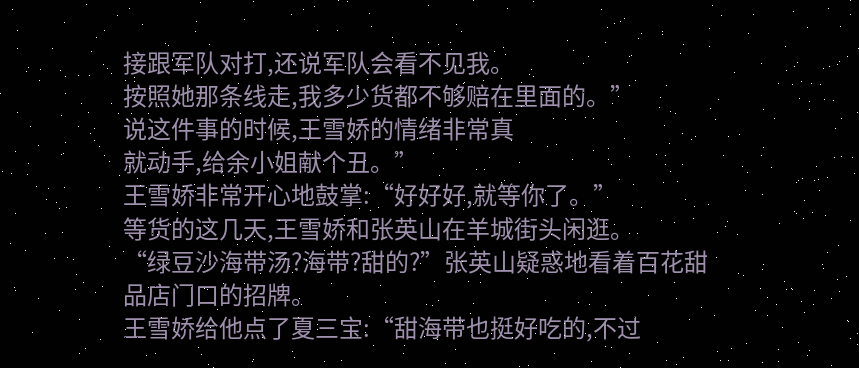接跟军队对打,还说军队会看不见我。
按照她那条线走,我多少货都不够赔在里面的。”
说这件事的时候,王雪娇的情绪非常真
就动手,给余小姐献个丑。”
王雪娇非常开心地鼓掌:“好好好,就等你了。”
等货的这几天,王雪娇和张英山在羊城街头闲逛。
“绿豆沙海带汤?海带?甜的?”张英山疑惑地看着百花甜品店门口的招牌。
王雪娇给他点了夏三宝:“甜海带也挺好吃的,不过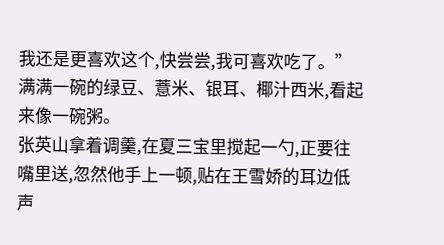我还是更喜欢这个,快尝尝,我可喜欢吃了。”
满满一碗的绿豆、薏米、银耳、椰汁西米,看起来像一碗粥。
张英山拿着调羹,在夏三宝里搅起一勺,正要往嘴里送,忽然他手上一顿,贴在王雪娇的耳边低声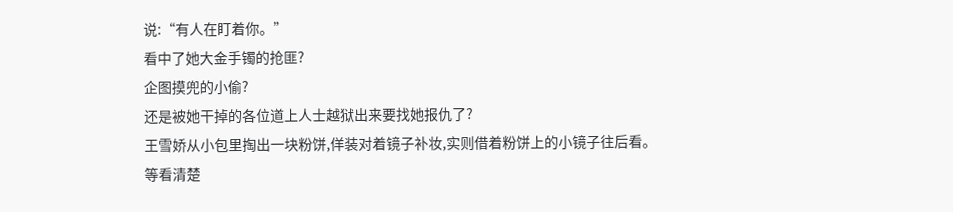说:“有人在盯着你。”
看中了她大金手镯的抢匪?
企图摸兜的小偷?
还是被她干掉的各位道上人士越狱出来要找她报仇了?
王雪娇从小包里掏出一块粉饼,佯装对着镜子补妆,实则借着粉饼上的小镜子往后看。
等看清楚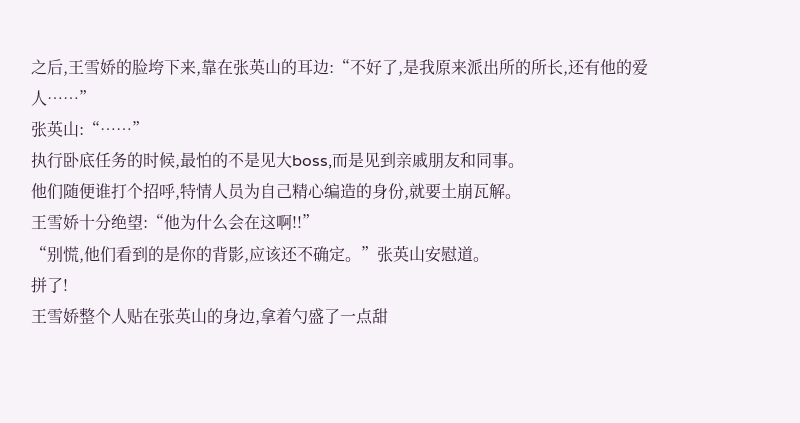之后,王雪娇的脸垮下来,靠在张英山的耳边:“不好了,是我原来派出所的所长,还有他的爱人……”
张英山:“……”
执行卧底任务的时候,最怕的不是见大boss,而是见到亲戚朋友和同事。
他们随便谁打个招呼,特情人员为自己精心编造的身份,就要土崩瓦解。
王雪娇十分绝望:“他为什么会在这啊!!”
“别慌,他们看到的是你的背影,应该还不确定。”张英山安慰道。
拼了!
王雪娇整个人贴在张英山的身边,拿着勺盛了一点甜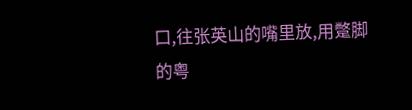口,往张英山的嘴里放,用蹩脚的粤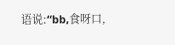语说:“bb,食呀口,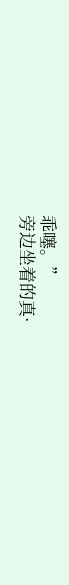乖噻。”
旁边坐着的真·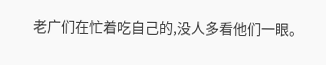老广们在忙着吃自己的,没人多看他们一眼。